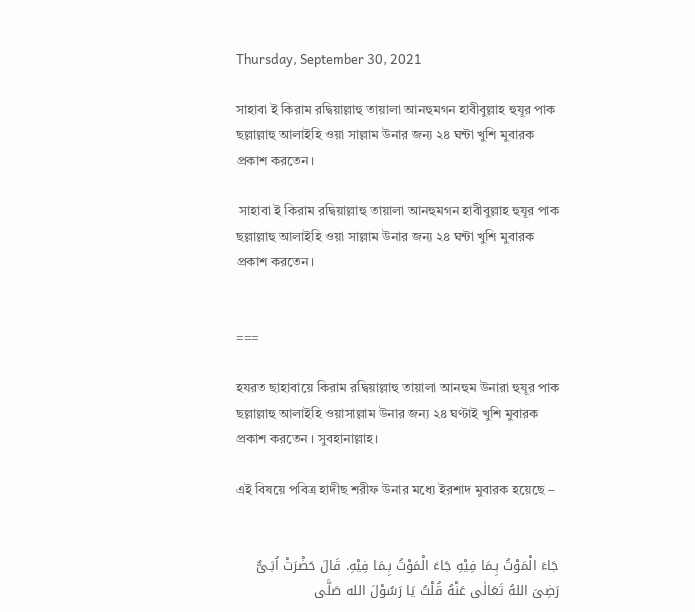Thursday, September 30, 2021

সাহাবা ই কিরাম রদ্বিয়াল্লাহু তায়ালা আনহুমগন হাবীবুল্লাহ হুযূর পাক ছল্লাল্লাহু আলাইহি ওয়া সাল্লাম উনার জন্য ২৪ ঘন্টা খুশি মুবারক প্রকাশ করতেন।

 সাহাবা ই কিরাম রদ্বিয়াল্লাহু তায়ালা আনহুমগন হাবীবুল্লাহ হুযূর পাক ছল্লাল্লাহু আলাইহি ওয়া সাল্লাম উনার জন্য ২৪ ঘন্টা খুশি মুবারক প্রকাশ করতেন।


===

হযরত ছাহাবায়ে কিরাম রদ্বিয়াল্লাহু তায়ালা আনহুম উনারা হুযূর পাক ছল্লাল্লাহু আলাইহি ওয়াসাল্লাম উনার জন্য ২৪ ঘণ্টাই খুশি মুবারক প্রকাশ করতেন । সুবহানাল্লাহ।

এই বিষয়ে পবিত্র হাদীছ শরীফ উনার মধ্যে ইরশাদ মুবারক হয়েছে –


جَاءَ الْمَوْتُ بِـمَا فِيْهِ جَاءَ الْمَوْتُ بِـمَا فِيْهِ. قَالَ حَضْرَتْ اُبَـىٌّ رَضِىَ اللهُ تَعَالٰى عَنْهُ قُلْتُ يَا رَسُوْلَ الله صَلَّى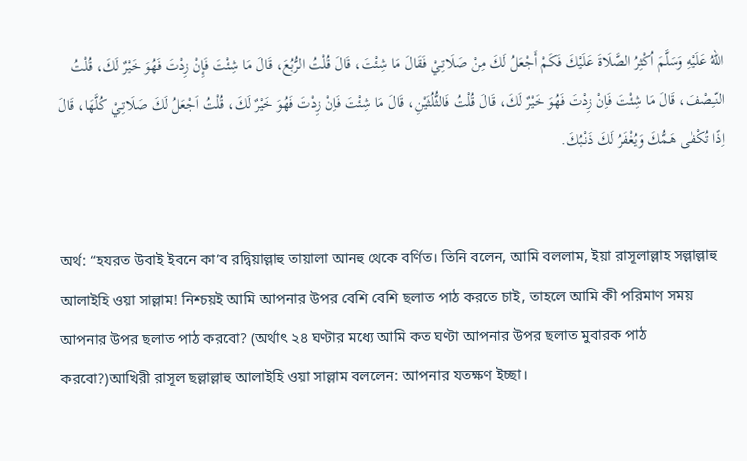اللهُ عَلَيْهِ وَسَلَّمَ اُكْثِرُ الصَّلَاةَ عَلَيْكَ فَكَمْ أَجْعَلُ لَكَ مِنْ صَلَاتِـيْ فَقَالَ مَا شِئْتَ، قَالَ قُلْتُ الرُّبُعَ، قَالَ مَا شِئْتَ فَإِنْ زِدْتَ فَهُوَ خَيْرٌ لَكَ، قُلْتُ النّـِصْفَ، قَالَ مَا شِئْتَ فَاِنْ زِدْتَ فَهُوَ خَيْرٌ لَكَ، قَالَ قُلْتُ فَالثُّلُثَيْنِ، قَالَ مَا شِئْتَ فَاِنْ زِدْتَ فَهُوَ خَيْرٌ لَكَ، قُلْتُ اَجْعَلُ لَكَ صَلَاتِـيْ كُلَّهَا، قَالَ اِذًا تُكْفٰى هَـمُّكَ وَيُغْفَرُ لَكَ ذَنْبُكَ.


অর্থ: “হযরত উবাই ইবনে কা’ব রদ্বিয়াল্লাহু তায়ালা আনহু থেকে বর্ণিত। তিনি বলেন, আমি বললাম, ইয়া রাসূলাল্লাহ সল্লাল্লাহু আলাইহি ওয়া সাল্লাম! নিশ্চয়ই আমি আপনার উপর বেশি বেশি ছলাত পাঠ করতে চাই, তাহলে আমি কী পরিমাণ সময় আপনার উপর ছলাত পাঠ করবো? (অর্থাৎ ২৪ ঘণ্টার মধ্যে আমি কত ঘণ্টা আপনার উপর ছলাত মুবারক পাঠ করবো?)আখিরী রাসূল ছল্লাল্লাহু আলাইহি ওয়া সাল্লাম বললেন: আপনার যতক্ষণ ইচ্ছা।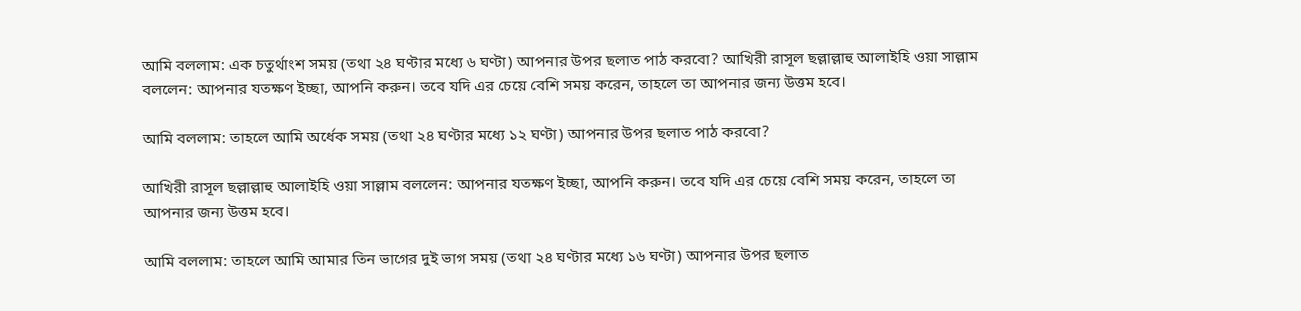আমি বললাম: এক চতুর্থাংশ সময় (তথা ২৪ ঘণ্টার মধ্যে ৬ ঘণ্টা) আপনার উপর ছলাত পাঠ করবো? আখিরী রাসূল ছল্লাল্লাহু আলাইহি ওয়া সাল্লাম বললেন: আপনার যতক্ষণ ইচ্ছা, আপনি করুন। তবে যদি এর চেয়ে বেশি সময় করেন, তাহলে তা আপনার জন্য উত্তম হবে।

আমি বললাম: তাহলে আমি অর্ধেক সময় (তথা ২৪ ঘণ্টার মধ্যে ১২ ঘণ্টা) আপনার উপর ছলাত পাঠ করবো?

আখিরী রাসূল ছল্লাল্লাহু আলাইহি ওয়া সাল্লাম বললেন: আপনার যতক্ষণ ইচ্ছা, আপনি করুন। তবে যদি এর চেয়ে বেশি সময় করেন, তাহলে তা আপনার জন্য উত্তম হবে।

আমি বললাম: তাহলে আমি আমার তিন ভাগের দুই ভাগ সময় (তথা ২৪ ঘণ্টার মধ্যে ১৬ ঘণ্টা) আপনার উপর ছলাত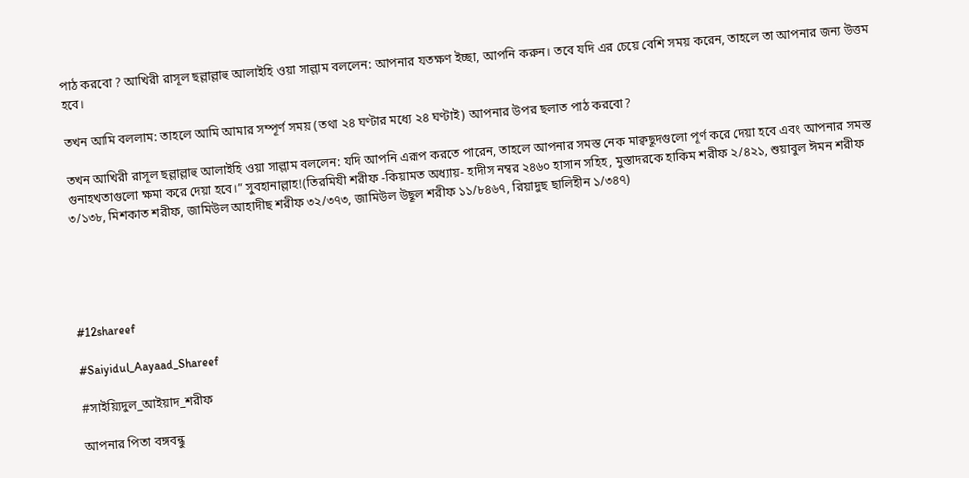পাঠ করবো ? আখিরী রাসূল ছল্লাল্লাহু আলাইহি ওয়া সাল্লাম বললেন: আপনার যতক্ষণ ইচ্ছা, আপনি করুন। তবে যদি এর চেয়ে বেশি সময় করেন, তাহলে তা আপনার জন্য উত্তম হবে।

তখন আমি বললাম: তাহলে আমি আমার সম্পূর্ণ সময় (তথা ২৪ ঘণ্টার মধ্যে ২৪ ঘণ্টাই) আপনার উপর ছলাত পাঠ করবো?

তখন আখিরী রাসূল ছল্লাল্লাহু আলাইহি ওয়া সাল্লাম বললেন: যদি আপনি এরূপ করতে পারেন, তাহলে আপনার সমস্ত নেক মাক্বছূদগুলো পূর্ণ করে দেয়া হবে এবং আপনার সমস্ত গুনাহখতাগুলো ক্ষমা করে দেয়া হবে।” সুবহানাল্লাহ!(তিরমিযী শরীফ -কিয়ামত অধ্যায়- হাদীস নম্বর ২৪৬০ হাসান সহিহ, মুস্তাদরকে হাকিম শরীফ ২/৪২১, শুয়াবুল ঈমন শরীফ ৩/১৩৮, মিশকাত শরীফ, জামিউল আহাদীছ শরীফ ৩২/৩৭৩, জামিউল উছূল শরীফ ১১/৮৪৬৭, রিয়াদুছ ছালিহীন ১/৩৪৭)





#12shareef

#Saiyidul_Aayaad_Shareef

#সাইয়্যিদুল_আইয়াদ_শরীফ

আপনার পিতা বঙ্গবন্ধু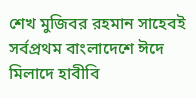শেখ মুজিবর রহমান সাহেবই সর্বপ্রথম বাংলাদেশে ঈদে মিলাদে হাবীবি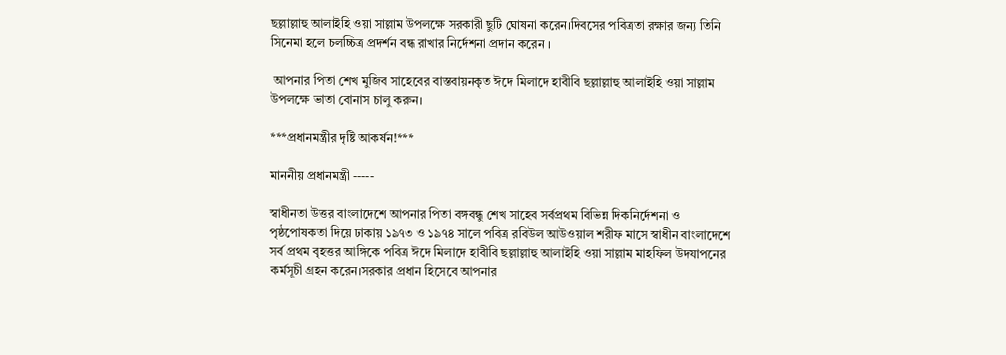ছল্লাল্লাহু আলাইহি ওয়া সাল্লাম উপলক্ষে সরকারী ছুটি ঘোষনা করেন।দিবসের পবিত্রতা রক্ষার জন্য তিনি সিনেমা হলে চলচ্চিত্র প্রদর্শন বন্ধ রাখার নির্দেশনা প্রদান করেন ।

 আপনার পিতা শেখ মুজিব সাহেবের বাস্তবায়নকৃত ঈদে মিলাদে হাবীবি ছল্লাল্লাহু আলাইহি ওয়া সাল্লাম উপলক্ষে ভাতা বোনাস চালু করুন।

***প্রধানমন্ত্রীর দৃষ্টি আকর্ষন!***

মাননীয় প্রধানমন্ত্রী -----

স্বাধীনতা উত্তর বাংলাদেশে আপনার পিতা বঙ্গবন্ধু শেখ সাহেব সর্বপ্রথম বিভিন্ন দিকনির্দেশনা ও পৃষ্ঠপোষকতা দিয়ে ঢাকায় ১৯৭৩ ও ১৯৭৪ সালে পবিত্র রবিউল আউওয়াল শরীফ মাসে স্বাধীন বাংলাদেশে সর্ব প্রথম বৃহত্তর আঙ্গিকে পবিত্র ‌ঈদে মিলাদে হাবীবি ছল্লাল্লাহু আলাইহি ওয়া সাল্লাম মাহফিল উদযাপনের কর্মসূচী গ্রহন করেন।সরকার প্রধান হিসেবে আপনার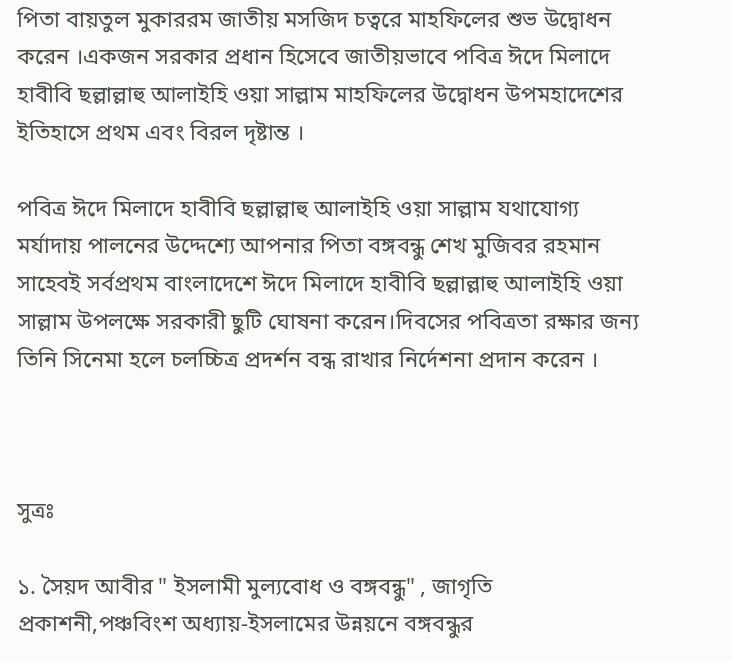পিতা বায়তুল মুকাররম জাতীয় মসজিদ চত্বরে মাহফিলের শুভ উদ্বোধন করেন ।একজন সরকার প্রধান হিসেবে জাতীয়ভাবে পবিত্র ‌ঈদে মিলাদে হাবীবি ছল্লাল্লাহু আলাইহি ওয়া সাল্লাম মাহফিলের উদ্বোধন উপমহাদেশের ইতিহাসে প্রথম এবং বিরল দৃষ্টান্ত ।

পবিত্র ঈদে মিলাদে হাবীবি ছল্লাল্লাহু আলাইহি ওয়া সাল্লাম যথাযোগ্য মর্যাদায় পালনের উদ্দেশ্যে আপনার পিতা বঙ্গবন্ধু শেখ মুজিবর রহমান সাহেবই সর্বপ্রথম বাংলাদেশে ঈদে মিলাদে হাবীবি ছল্লাল্লাহু আলাইহি ওয়া সাল্লাম উপলক্ষে সরকারী ছুটি ঘোষনা করেন।দিবসের পবিত্রতা রক্ষার জন্য তিনি সিনেমা হলে চলচ্চিত্র প্রদর্শন বন্ধ রাখার নির্দেশনা প্রদান করেন ।



সুত্রঃ

১. সৈয়দ আবীর " ইসলামী মুল্যবোধ ও বঙ্গবন্ধু" , জাগৃতি প্রকাশনী,পঞ্চবিংশ অধ্যায়-ইসলামের উন্নয়নে বঙ্গবন্ধুর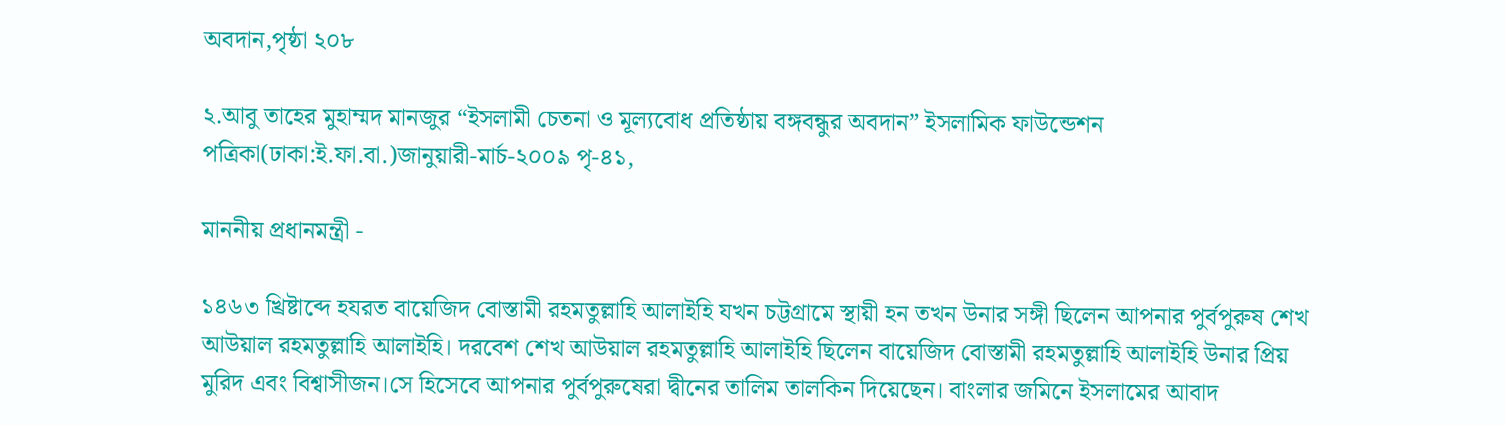অবদান,পৃষ্ঠা ২০৮

২.আবু তাহের মুহাম্মদ মানজুর “ইসলামী চেতনা ও মূল্যবোধ প্রতিষ্ঠায় বঙ্গবন্ধুর অবদান” ইসলামিক ফাউন্ডেশন পত্রিকা(ঢাকা:ই.ফা.বা.)জানুয়ারী-মার্চ-২০০৯ পৃ-৪১,

মাননীয় প্রধানমন্ত্রী -

১৪৬৩ খ্রিষ্টাব্দে হযরত বায়েজিদ বোস্তামী রহমতুল্লাহি আলাইহি যখন চট্টগ্রামে স্থায়ী হন তখন উনার সঙ্গী ছিলেন আপনার পুর্বপুরুষ শেখ আউয়াল রহমতুল্লাহি আলাইহি। দরবেশ শেখ আউয়াল রহমতুল্লাহি আলাইহি ছিলেন বায়েজিদ বোস্তামী রহমতুল্লাহি আলাইহি উনার প্রিয় মুরিদ এবং বিশ্বাসীজন।সে হিসেবে আপনার পুর্বপুরুষেরা দ্বীনের তালিম তালকিন দিয়েছেন। বাংলার জমিনে ইসলামের আবাদ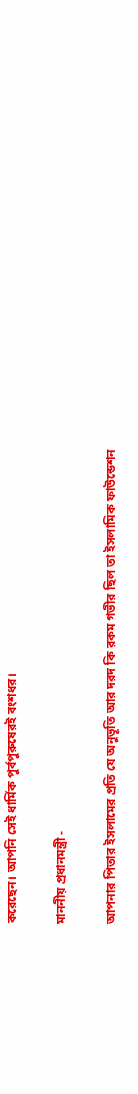করেছেন। আপনি সেই ধার্মিক পুর্বপুরুষেরই বংশধর।

মাননীয় প্রধানমন্ত্রী -

আপনার পিতার ইসলামের প্রতি যে অনুভূতি আর দরদ কি রকম গভীর ছিল তা ইসলামিক ফাউন্ডেশন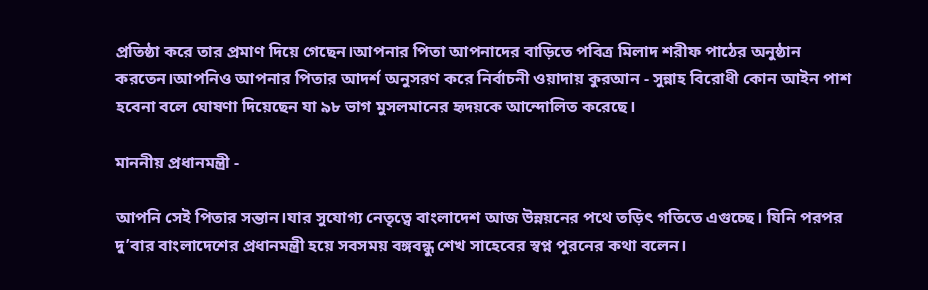প্রতিষ্ঠা করে তার প্রমাণ দিয়ে গেছেন।আপনার পিতা আপনাদের বাড়িতে পবিত্র মিলাদ শরীফ পাঠের অনুষ্ঠান করতেন।আপনিও আপনার পিতার আদর্শ অনুসরণ করে নির্বাচনী ওয়াদায় কুরআন - সুন্নাহ বিরোধী কোন আইন পাশ হবেনা বলে ঘোষণা দিয়েছেন যা ৯৮ ভাগ মুসলমানের হৃদয়কে আন্দোলিত করেছে।

মাননীয় প্রধানমন্ত্রী -

আপনি সেই পিতার সন্তান।যার সুযোগ্য নেতৃত্বে বাংলাদেশ আজ উন্নয়নের পথে তড়িৎ গতিতে এগুচ্ছে। যিনি পরপর দু’বার বাংলাদেশের প্রধানমন্ত্রী হয়ে সবসময় বঙ্গবন্ধু শেখ সাহেবের স্বপ্ন পুরনের কথা বলেন।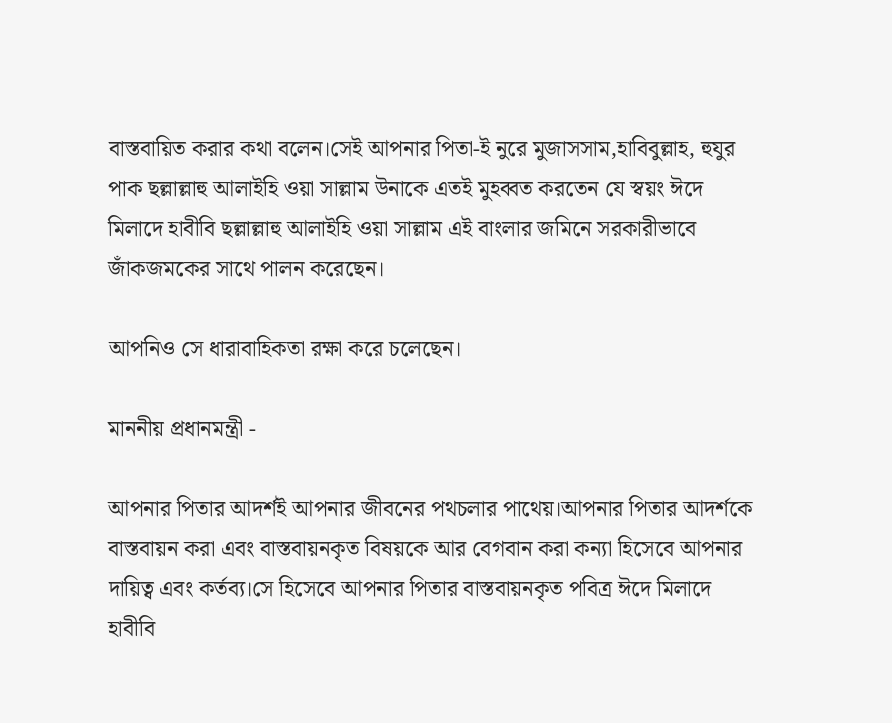বাস্তবায়িত করার কথা বলেন।সেই আপনার পিতা-ই নুরে মুজাসসাম,হাবিবুল্লাহ, হুযুর পাক ছল্লাল্লাহু আলাইহি ওয়া সাল্লাম উনাকে এতই মুহব্বত করতেন যে স্বয়ং ঈদে মিলাদে হাবীবি ছল্লাল্লাহু আলাইহি ওয়া সাল্লাম এই বাংলার জমিনে সরকারীভাবে জাঁকজমকের সাথে পালন করেছেন।

আপনিও সে ধারাবাহিকতা রক্ষা করে চলেছেন।

মাননীয় প্রধানমন্ত্রী -

আপনার পিতার আদর্শই আপনার জীবনের পথচলার পাথেয়।আপনার পিতার আদর্শকে বাস্তবায়ন করা এবং বাস্তবায়নকৃত বিষয়কে আর বেগবান করা কন্যা হিসেবে আপনার দায়িত্ব এবং কর্তব্য।সে হিসেবে আপনার পিতার বাস্তবায়নকৃত পবিত্র ঈদে মিলাদে হাবীবি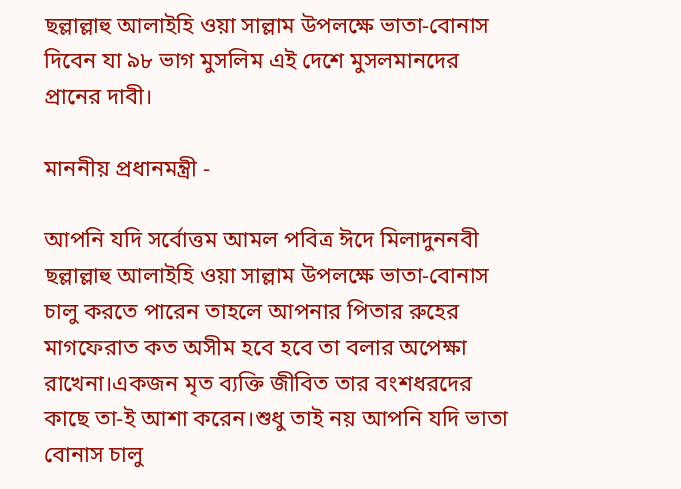ছল্লাল্লাহু আলাইহি ওয়া সাল্লাম উপলক্ষে ভাতা-বোনাস দিবেন যা ৯৮ ভাগ মুসলিম এই দেশে মুসলমানদের প্রানের দাবী।

মাননীয় প্রধানমন্ত্রী -

আপনি যদি সর্বোত্তম আমল পবিত্র ঈদে মিলাদুননবী ছল্লাল্লাহু আলাইহি ওয়া সাল্লাম উপলক্ষে ভাতা-বোনাস চালু করতে পারেন তাহলে আপনার পিতার রুহের মাগফেরাত কত অসীম হবে হবে তা বলার অপেক্ষা রাখেনা।একজন মৃত ব্যক্তি জীবিত তার বংশধরদের কাছে তা-ই আশা করেন।শুধু তাই নয় আপনি যদি ভাতা বোনাস চালু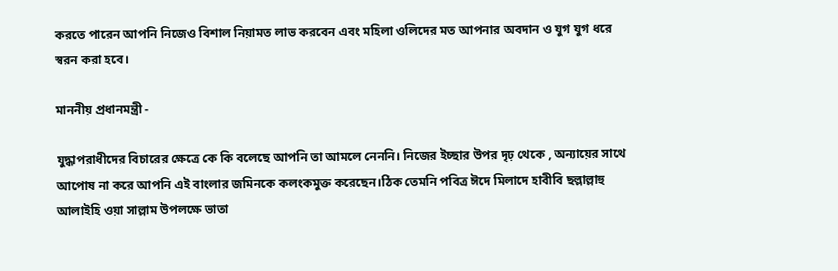করতে পারেন আপনি নিজেও বিশাল নিয়ামত লাভ করবেন এবং মহিলা ওলিদের মত আপনার অবদান ও যুগ যুগ ধরে স্বরন করা হবে।

মাননীয় প্রধানমন্ত্রী -

যুদ্ধাপরাধীদের বিচারের ক্ষেত্রে কে কি বলেছে আপনি তা আমলে নেননি। নিজের ইচ্ছার উপর দৃঢ় থেকে , অন্যায়ের সাথে আপোষ না করে আপনি এই বাংলার জমিনকে কলংকমুক্ত করেছেন।ঠিক তেমনি পবিত্র ঈদে মিলাদে হাবীবি ছল্লাল্লাহু আলাইহি ওয়া সাল্লাম উপলক্ষে ভাতা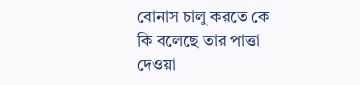বোনাস চালু করতে কে কি বলেছে তার পাত্তা দেওয়া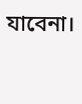যাবেনা।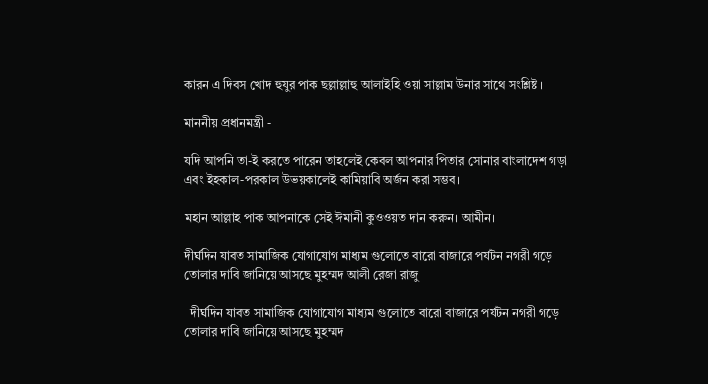কারন এ দিবস খোদ হুযুর পাক ছল্লাল্লাহু আলাইহি ওয়া সাল্লাম উনার সাথে সংশ্লিষ্ট ।

মাননীয় প্রধানমন্ত্রী -

যদি আপনি তা-ই করতে পারেন তাহলেই কেবল আপনার পিতার সোনার বাংলাদেশ গড়া এবং ইহকাল-পরকাল উভয়কালেই কামিয়াবি অর্জন করা সম্ভব।

মহান আল্লাহ পাক আপনাকে সেই ঈমানী কুওওয়ত দান করুন। আমীন।

দীর্ঘদিন যাবত সামাজিক যোগাযোগ মাধ্যম গুলোতে বারো বাজারে পর্যটন নগরী গড়ে তোলার দাবি জানিয়ে আসছে মুহম্মদ আলী রেজা রাজু

  দীর্ঘদিন যাবত সামাজিক যোগাযোগ মাধ্যম গুলোতে বারো বাজারে পর্যটন নগরী গড়ে তোলার দাবি জানিয়ে আসছে মুহম্মদ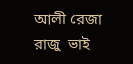আলী রেজা রাজু  ভাই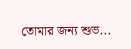তোমার জন্য শুভ...